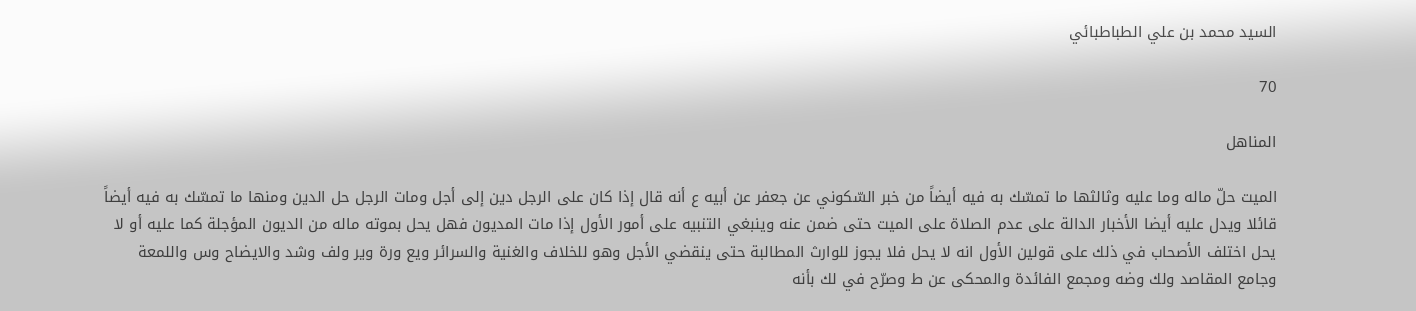السيد محمد بن علي الطباطبائي

70

المناهل

الميت حلّ ماله وما عليه وثالثها ما تمسّك به فيه أيضاً من خبر السّكوني عن جعفر عن أبيه ع أنه قال إذا كان على الرجل دين إلى أجل ومات الرجل حل الدين ومنها ما تمسّك به فيه أيضاً قائلا ويدل عليه أيضا الأخبار الدالة على عدم الصلاة على الميت حتى ضمن عنه وينبغي التنبيه على أمور الأول إذا مات المديون فهل يحل بموته ماله من الديون المؤجلة كما عليه أو لا يحل اختلف الأصحاب في ذلك على قولين الأول انه لا يحل فلا يجوز للوارث المطالبة حتى ينقضي الأجل وهو للخلاف والغنية والسرائر ويع ورة وير ولف وشد والايضاح وس واللمعة وجامع المقاصد ولك وضه ومجمع الفائدة والمحكى عن ط وصرّح في لك بأنه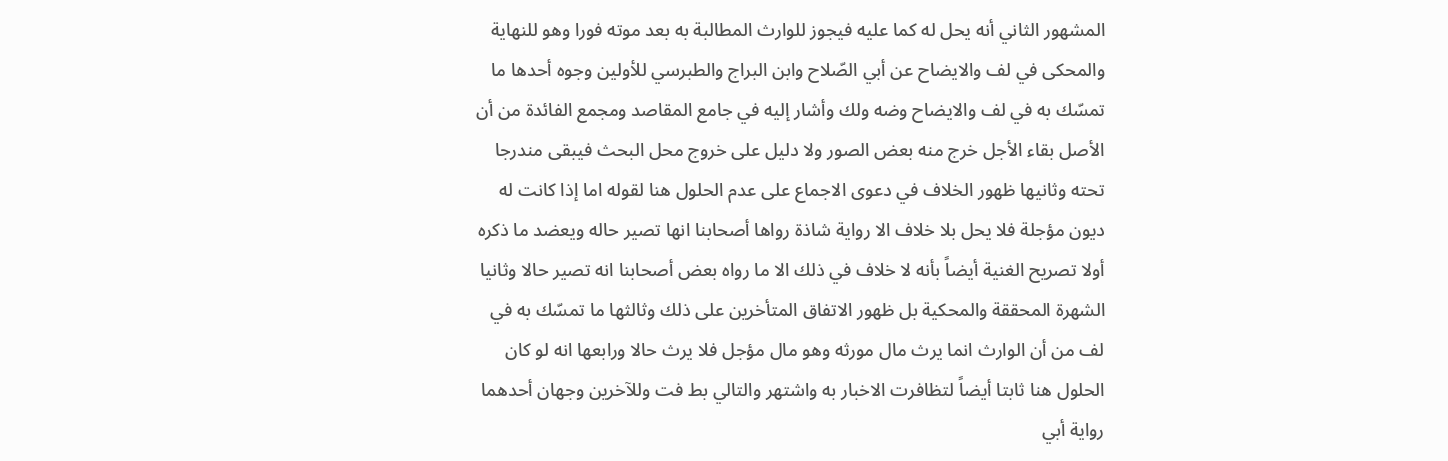المشهور الثاني أنه يحل له كما عليه فيجوز للوارث المطالبة به بعد موته فورا وهو للنهاية والمحكى في لف والايضاح عن أبي الصّلاح وابن البراج والطبرسي للأولين وجوه أحدها ما تمسّك به في لف والايضاح وضه ولك وأشار إليه في جامع المقاصد ومجمع الفائدة من أن الأصل بقاء الأجل خرج منه بعض الصور ولا دليل على خروج محل البحث فيبقى مندرجا تحته وثانيها ظهور الخلاف في دعوى الاجماع على عدم الحلول هنا لقوله اما إذا كانت له ديون مؤجلة فلا يحل بلا خلاف الا رواية شاذة رواها أصحابنا انها تصير حاله ويعضد ما ذكره أولا تصريح الغنية أيضاً بأنه لا خلاف في ذلك الا ما رواه بعض أصحابنا انه تصير حالا وثانيا الشهرة المحققة والمحكية بل ظهور الاتفاق المتأخرين على ذلك وثالثها ما تمسّك به في لف من أن الوارث انما يرث مال مورثه وهو مال مؤجل فلا يرث حالا ورابعها انه لو كان الحلول هنا ثابتا أيضاً لتظافرت الاخبار به واشتهر والتالي بط فت وللآخرين وجهان أحدهما رواية أبي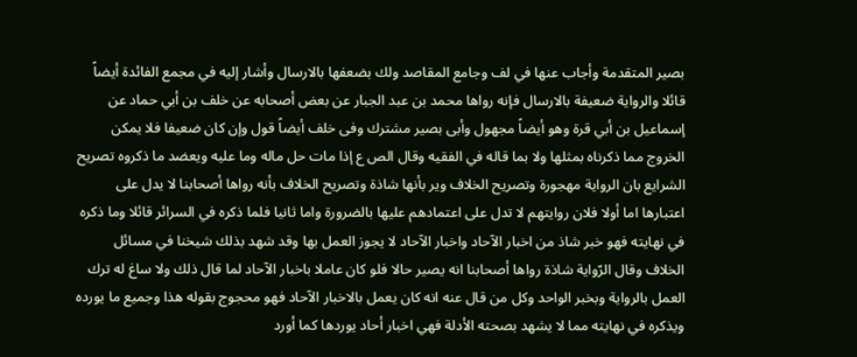بصير المتقدمة وأجاب عنها في لف وجامع المقاصد ولك بضعفها بالارسال وأشار إليه في مجمع الفائدة أيضاً قائلا والرواية ضعيفة بالارسال فإنه رواها محمد بن عبد الجبار عن بعض أصحابه عن خلف بن أبي حماد عن إسماعيل بن أبي قرة وهو أيضاً مجهول وأبى بصير مشترك وفى خلف أيضاً قول وإن كان ضعيفا فلا يمكن الخروج مما ذكرناه بمثلها ولا بما قاله في الفقيه وقال الص ع إذا مات حل ماله وما عليه ويعضد ما ذكروه تصريح الشرايع بان الرواية مهجورة وتصريح الخلاف وير بأنها شاذة وتصريح الخلاف بأنه رواها أصحابنا لا يدل على اعتبارها اما أولا فلان روايتهم لا تدل على اعتمادهم عليها بالضرورة واما ثانيا فلما ذكره في السرائر قائلا وما ذكره في نهايته فهو خبر شاذ من اخبار الآحاد واخبار الآحاد لا يجوز العمل بها وقد شهد بذلك شيخنا في مسائل الخلاف وقال الرّواية شاذة رواها أصحابنا انه يصير حالا فلو كان عاملا باخبار الآحاد لما قال ذلك ولا ساغ له ترك العمل بالرواية وبخبر الواحد وكل من قال عنه انه كان يعمل بالاخبار الآحاد فهو محجوج بقوله هذا وجميع ما يورده ويذكره في نهايته مما لا يشهد بصحته الأدلة فهي اخبار أحاد يوردها كما أورد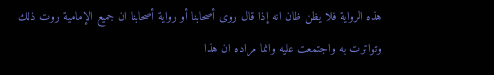هذه الرواية فلا يظن ظان انه إذا قال روى أصحابنا أو رواية أصحابنا ان جميع الإمامية روت ذلك وتواترت به واجتمعت عليه وانما مراده ان هذا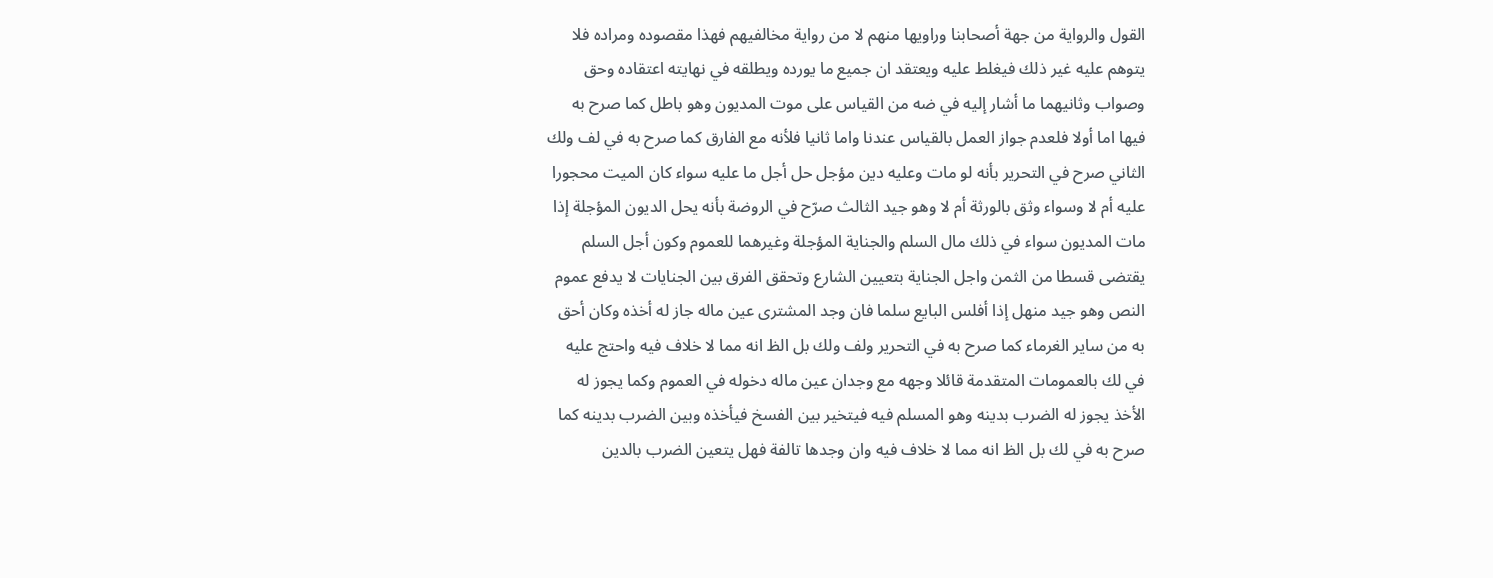القول والرواية من جهة أصحابنا وراويها منهم لا من رواية مخالفيهم فهذا مقصوده ومراده فلا يتوهم عليه غير ذلك فيغلط عليه ويعتقد ان جميع ما يورده ويطلقه في نهايته اعتقاده وحق وصواب وثانيهما ما أشار إليه في ضه من القياس على موت المديون وهو باطل كما صرح به فيها اما أولا فلعدم جواز العمل بالقياس عندنا واما ثانيا فلأنه مع الفارق كما صرح به في لف ولك الثاني صرح في التحرير بأنه لو مات وعليه دين مؤجل حل أجل ما عليه سواء كان الميت محجورا عليه أم لا وسواء وثق بالورثة أم لا وهو جيد الثالث صرّح في الروضة بأنه يحل الديون المؤجلة إذا مات المديون سواء في ذلك مال السلم والجناية المؤجلة وغيرهما للعموم وكون أجل السلم يقتضى قسطا من الثمن واجل الجناية بتعيين الشارع وتحقق الفرق بين الجنايات لا يدفع عموم النص وهو جيد منهل إذا أفلس البايع سلما فان وجد المشترى عين ماله جاز له أخذه وكان أحق به من ساير الغرماء كما صرح به في التحرير ولف ولك بل الظ انه مما لا خلاف فيه واحتج عليه في لك بالعمومات المتقدمة قائلا وجهه مع وجدان عين ماله دخوله في العموم وكما يجوز له الأخذ يجوز له الضرب بدينه وهو المسلم فيه فيتخير بين الفسخ فيأخذه وبين الضرب بدينه كما صرح به في لك بل الظ انه مما لا خلاف فيه وان وجدها تالفة فهل يتعين الضرب بالدين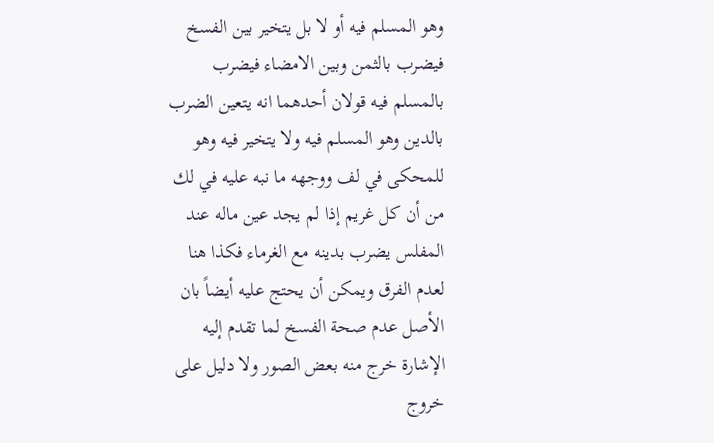وهو المسلم فيه أو لا بل يتخير بين الفسخ فيضرب بالثمن وبين الامضاء فيضرب بالمسلم فيه قولان أحدهما انه يتعين الضرب بالدين وهو المسلم فيه ولا يتخير فيه وهو للمحكى في لف ووجهه ما نبه عليه في لك من أن كل غريم إذا لم يجد عين ماله عند المفلس يضرب بدينه مع الغرماء فكذا هنا لعدم الفرق ويمكن أن يحتج عليه أيضاً بان الأصل عدم صحة الفسخ لما تقدم إليه الإشارة خرج منه بعض الصور ولا دليل على خروج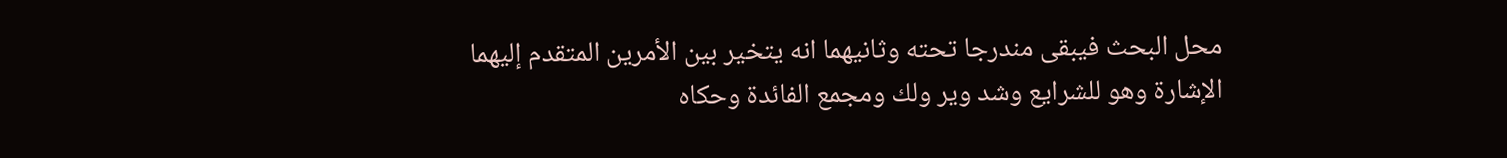محل البحث فيبقى مندرجا تحته وثانيهما انه يتخير بين الأمرين المتقدم إليهما الإشارة وهو للشرايع وشد وير ولك ومجمع الفائدة وحكاه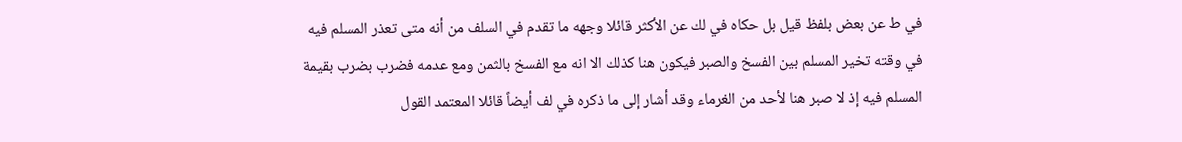في ط عن بعض بلفظ قيل بل حكاه في لك عن الأكثر قائلا وجهه ما تقدم في السلف من أنه متى تعذر المسلم فيه في وقته تخير المسلم بين الفسخ والصبر فيكون هنا كذلك الا انه مع الفسخ بالثمن ومع عدمه فضرب بضرب بقيمة المسلم فيه إذ لا صبر هنا لأحد من الغرماء وقد أشار إلى ما ذكره في لف أيضاً قائلا المعتمد القول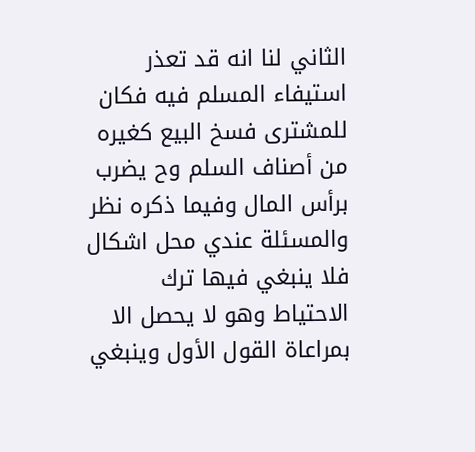الثاني لنا انه قد تعذر استيفاء المسلم فيه فكان للمشترى فسخ البيع كغيره من أصناف السلم وح يضرب برأس المال وفيما ذكره نظر والمسئلة عندي محل اشكال فلا ينبغي فيها ترك الاحتياط وهو لا يحصل الا بمراعاة القول الأول وينبغي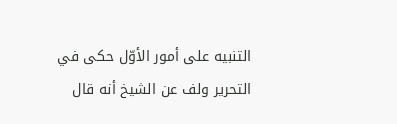التنبيه على أمور الأوّل حكى في التحرير ولف عن الشيخ أنه قال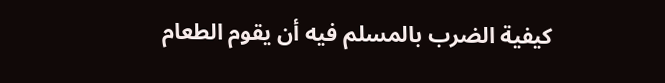كيفية الضرب بالمسلم فيه أن يقوم الطعام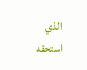الذي استحقه